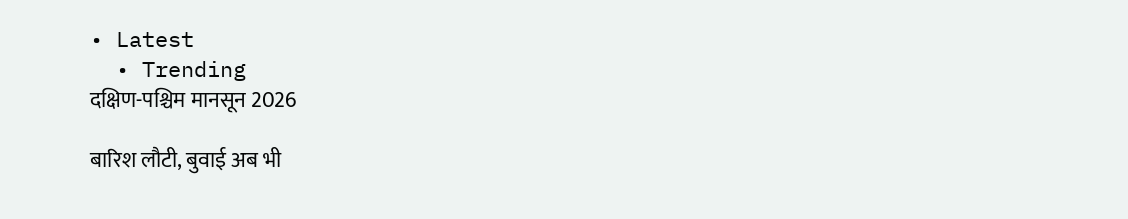• Latest
  • Trending
दक्षिण-पश्चिम मानसून 2026

बारिश लौटी, बुवाई अब भी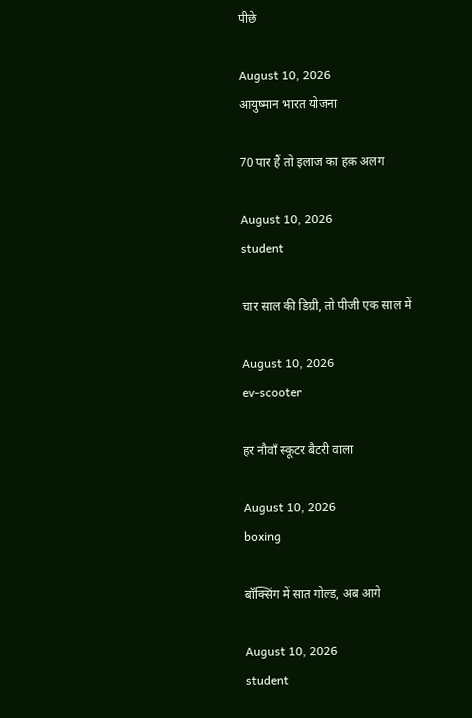पीछे

August 10, 2026
आयुष्मान भारत योजना

70 पार हैं तो इलाज का हक़ अलग

August 10, 2026
student

चार साल की डिग्री, तो पीजी एक साल में

August 10, 2026
ev-scooter

हर नौवाँ स्कूटर बैटरी वाला

August 10, 2026
boxing

बॉक्सिंग में सात गोल्ड, अब आगे

August 10, 2026
student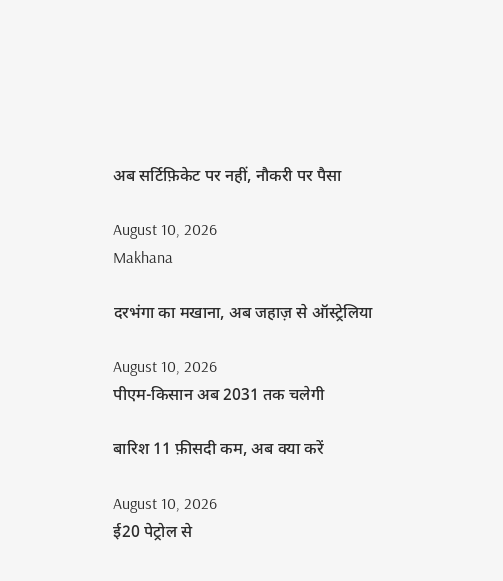अब सर्टिफ़िकेट पर नहीं, नौकरी पर पैसा

August 10, 2026
Makhana

दरभंगा का मखाना, अब जहाज़ से ऑस्ट्रेलिया

August 10, 2026
पीएम-किसान अब 2031 तक चलेगी

बारिश 11 फ़ीसदी कम, अब क्या करें

August 10, 2026
ई20 पेट्रोल से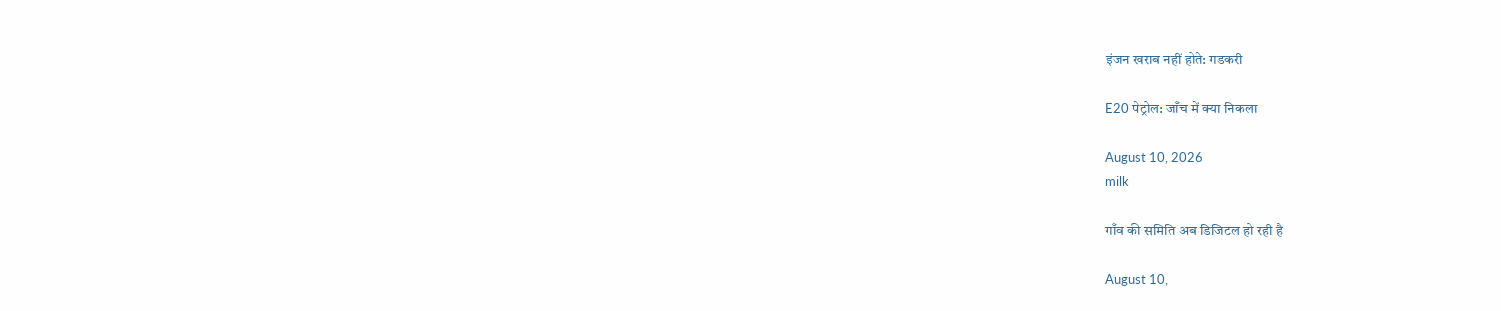इंजन खराब नहीं होते: गडकरी

E20 पेट्रोल: जाँच में क्या निकला

August 10, 2026
milk

गाँव की समिति अब डिजिटल हो रही है

August 10,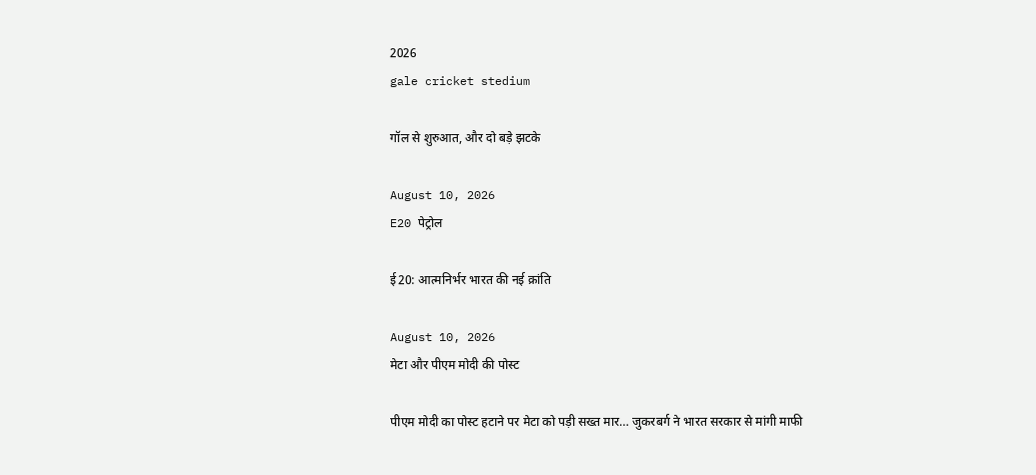2026
gale cricket stedium

गॉल से शुरुआत, और दो बड़े झटके

August 10, 2026
E20 पेट्रोल

ई20: आत्मनिर्भर भारत की नई क्रांति

August 10, 2026
मेटा और पीएम मोदी की पोस्ट

पीएम मोदी का पोस्ट हटाने पर मेटा को पड़ी सख्त मार… जुकरबर्ग ने भारत सरकार से मांगी माफी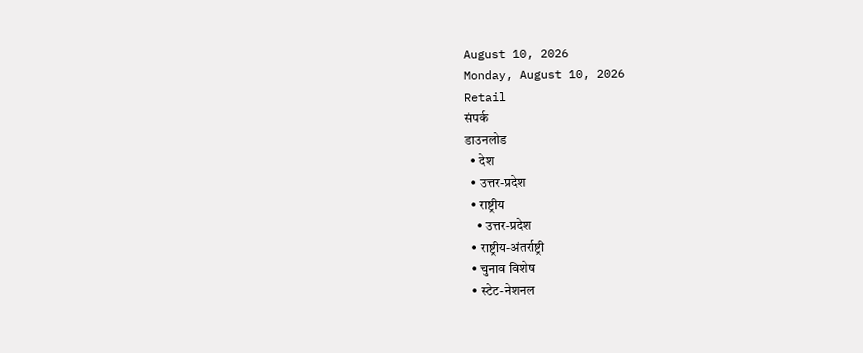August 10, 2026
Monday, August 10, 2026
Retail
संपर्क
डाउनलोड
  • देश
  • उत्तर-प्रदेश
  • राष्ट्रीय
    • उत्तर-प्रदेश
  • राष्ट्रीय-अंतर्राष्ट्री
  • चुनाव विशेष
  • स्टेट-नेशनल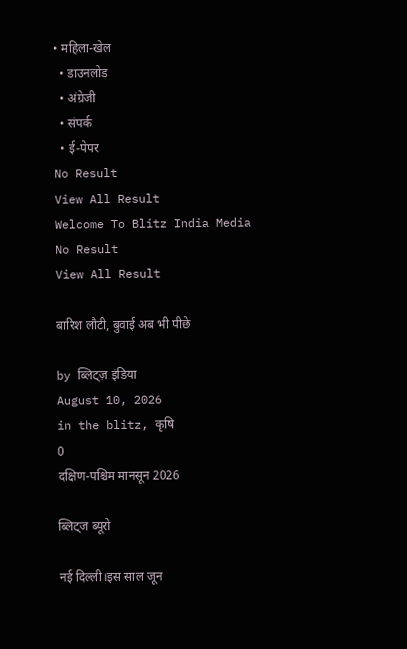• महिला-खेल
  • डाउनलोड
  • अंग्रेजी
  • संपर्क
  • ई-पेपर
No Result
View All Result
Welcome To Blitz India Media
No Result
View All Result

बारिश लौटी, बुवाई अब भी पीछे

by ब्लिट्ज़ इंडिया
August 10, 2026
in the blitz, कृषि
0
दक्षिण-पश्चिम मानसून 2026

ब्लिट्ज ब्यूरो

नई दिल्ली।इस साल जून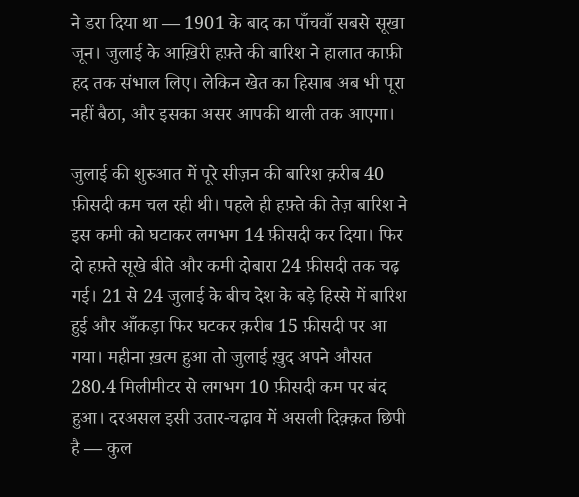ने डरा दिया था — 1901 के बाद का पाँचवाँ सबसे सूखा जून। जुलाई के आख़िरी हफ़्ते की बारिश ने हालात काफ़ी हद तक संभाल लिए। लेकिन खेत का हिसाब अब भी पूरा नहीं बैठा, और इसका असर आपकी थाली तक आएगा।

जुलाई की शुरुआत में पूरे सीज़न की बारिश क़रीब 40 फ़ीसदी कम चल रही थी। पहले ही हफ़्ते की तेज़ बारिश ने इस कमी को घटाकर लगभग 14 फ़ीसदी कर दिया। फिर दो हफ़्ते सूखे बीते और कमी दोबारा 24 फ़ीसदी तक चढ़ गई। 21 से 24 जुलाई के बीच देश के बड़े हिस्से में बारिश हुई और आँकड़ा फिर घटकर क़रीब 15 फ़ीसदी पर आ गया। महीना ख़त्म हुआ तो जुलाई ख़ुद अपने औसत 280.4 मिलीमीटर से लगभग 10 फ़ीसदी कम पर बंद हुआ। दरअसल इसी उतार-चढ़ाव में असली दिक़्क़त छिपी है — कुल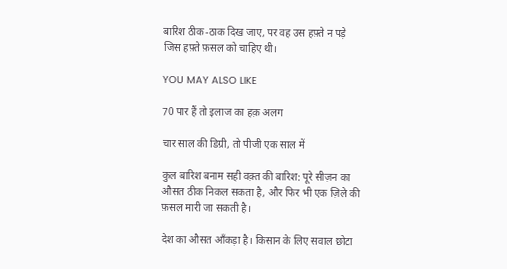बारिश ठीक-ठाक दिख जाए, पर वह उस हफ़्ते न पड़े जिस हफ़्ते फ़सल को चाहिए थी।

YOU MAY ALSO LIKE

70 पार हैं तो इलाज का हक़ अलग

चार साल की डिग्री, तो पीजी एक साल में

कुल बारिश बनाम सही वक़्त की बारिश: पूरे सीज़न का औसत ठीक निकल सकता है, और फिर भी एक ज़िले की फ़सल मारी जा सकती है।

देश का औसत आँकड़ा है। किसान के लिए सवाल छोटा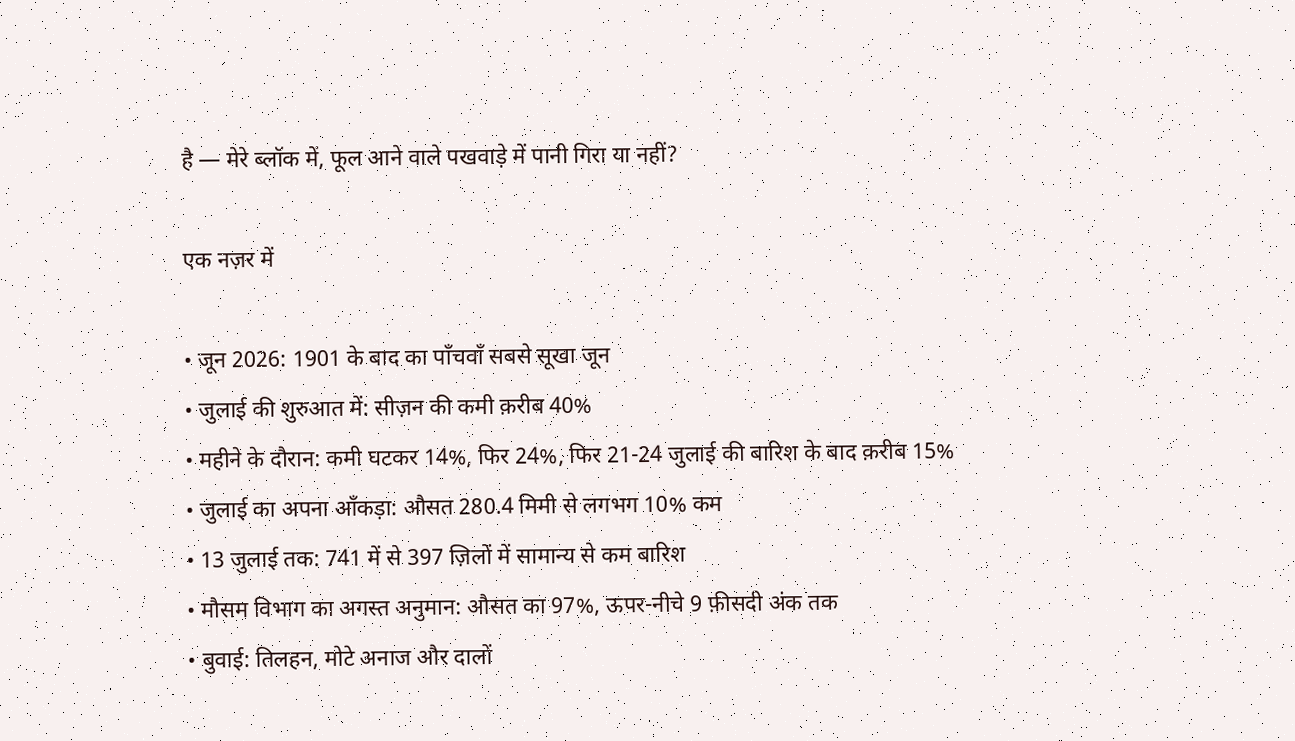है — मेरे ब्लॉक में, फूल आने वाले पखवाड़े में पानी गिरा या नहीं?

एक नज़र में

• जून 2026: 1901 के बाद का पाँचवाँ सबसे सूखा जून
• जुलाई की शुरुआत में: सीज़न की कमी क़रीब 40%
• महीने के दौरान: कमी घटकर 14%, फिर 24%, फिर 21-24 जुलाई की बारिश के बाद क़रीब 15%
• जुलाई का अपना आँकड़ा: औसत 280.4 मिमी से लगभग 10% कम
• 13 जुलाई तक: 741 में से 397 ज़िलों में सामान्य से कम बारिश
• मौसम विभाग का अगस्त अनुमान: औसत का 97%, ऊपर-नीचे 9 फ़ीसदी अंक तक
• बुवाई: तिलहन, मोटे अनाज और दालों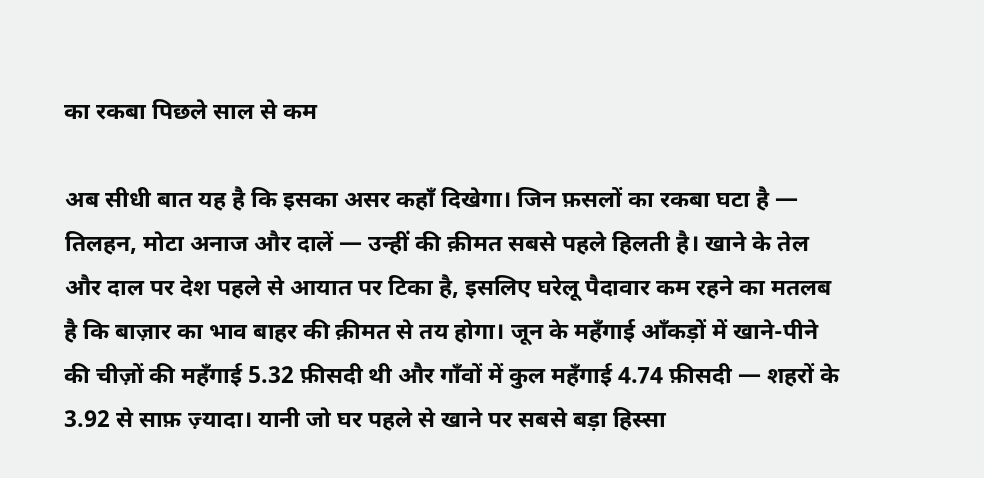का रकबा पिछले साल से कम

अब सीधी बात यह है कि इसका असर कहाँ दिखेगा। जिन फ़सलों का रकबा घटा है — तिलहन, मोटा अनाज और दालें — उन्हीं की क़ीमत सबसे पहले हिलती है। खाने के तेल और दाल पर देश पहले से आयात पर टिका है, इसलिए घरेलू पैदावार कम रहने का मतलब है कि बाज़ार का भाव बाहर की क़ीमत से तय होगा। जून के महँगाई आँकड़ों में खाने-पीने की चीज़ों की महँगाई 5.32 फ़ीसदी थी और गाँवों में कुल महँगाई 4.74 फ़ीसदी — शहरों के 3.92 से साफ़ ज़्यादा। यानी जो घर पहले से खाने पर सबसे बड़ा हिस्सा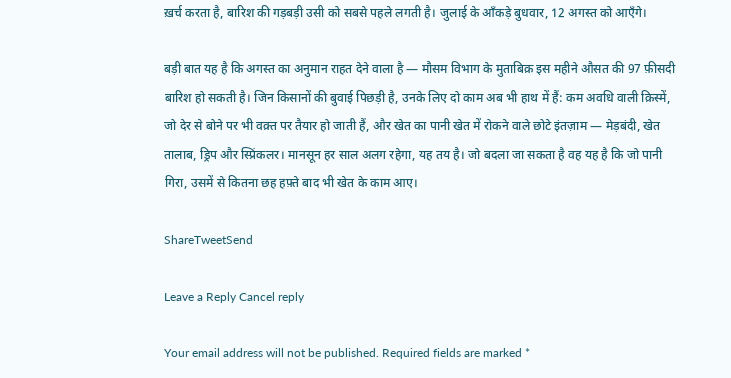ख़र्च करता है, बारिश की गड़बड़ी उसी को सबसे पहले लगती है। जुलाई के आँकड़े बुधवार, 12 अगस्त को आएँगे।

बड़ी बात यह है कि अगस्त का अनुमान राहत देने वाला है — मौसम विभाग के मुताबिक़ इस महीने औसत की 97 फ़ीसदी बारिश हो सकती है। जिन किसानों की बुवाई पिछड़ी है, उनके लिए दो काम अब भी हाथ में हैं: कम अवधि वाली क़िस्में, जो देर से बोने पर भी वक़्त पर तैयार हो जाती हैं, और खेत का पानी खेत में रोकने वाले छोटे इंतज़ाम — मेड़बंदी, खेत तालाब, ड्रिप और स्प्रिंकलर। मानसून हर साल अलग रहेगा, यह तय है। जो बदला जा सकता है वह यह है कि जो पानी गिरा, उसमें से कितना छह हफ़्ते बाद भी खेत के काम आए।

ShareTweetSend

Leave a Reply Cancel reply

Your email address will not be published. Required fields are marked *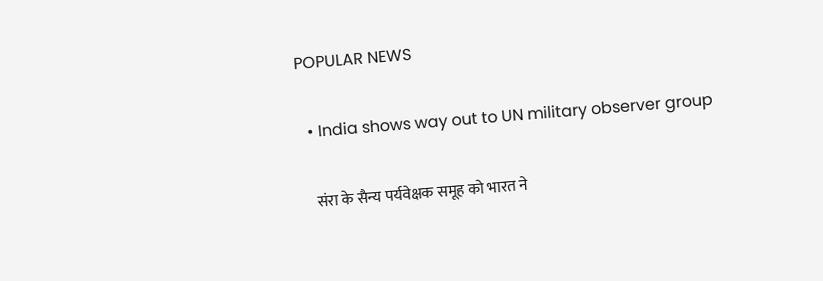POPULAR NEWS

  • India shows way out to UN military observer group

    संरा के सैन्य पर्यवेक्षक समूह को भारत ने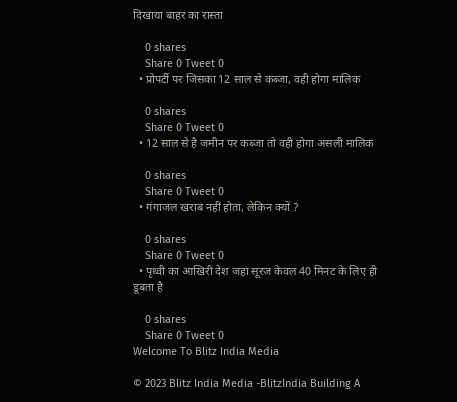दिखाया बाहर का रास्ता

    0 shares
    Share 0 Tweet 0
  • प्रोपर्टी पर जिसका 12 साल से कब्जा, वही होगा मालिक

    0 shares
    Share 0 Tweet 0
  • 12 साल से है जमीन पर कब्जा तो वही होगा असली मालिक

    0 shares
    Share 0 Tweet 0
  • गंगाजल खराब नहीं होता, लेकिन क्यों ?

    0 shares
    Share 0 Tweet 0
  • पृथ्वी का आखिरी देश जहां सूरज केवल 40 मिनट के लिए ही डूबता है

    0 shares
    Share 0 Tweet 0
Welcome To Blitz India Media

© 2023 Blitz India Media -BlitzIndia Building A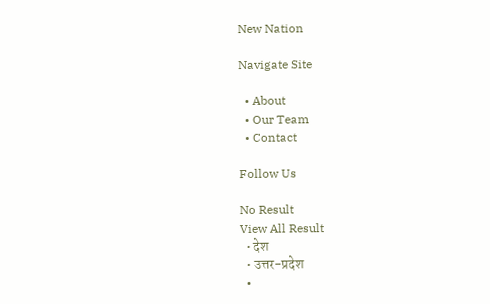New Nation

Navigate Site

  • About
  • Our Team
  • Contact

Follow Us

No Result
View All Result
  • देश
  • उत्तर-प्रदेश
  •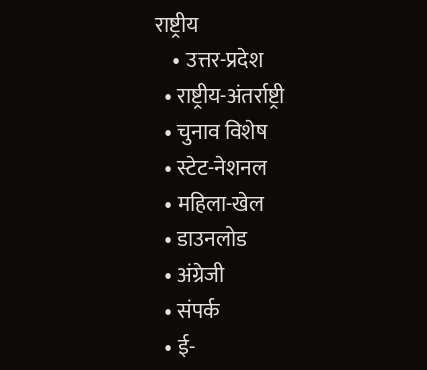राष्ट्रीय
    • उत्तर-प्रदेश
  • राष्ट्रीय-अंतर्राष्ट्री
  • चुनाव विशेष
  • स्टेट-नेशनल
  • महिला-खेल
  • डाउनलोड
  • अंग्रेजी
  • संपर्क
  • ई-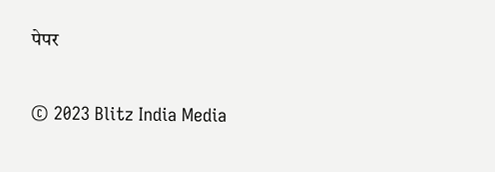पेपर

© 2023 Blitz India Media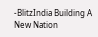-BlitzIndia Building A New Nation